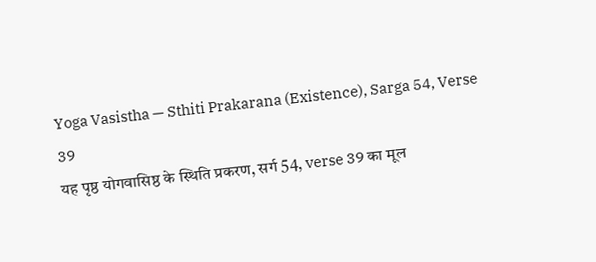Yoga Vasistha — Sthiti Prakarana (Existence), Sarga 54, Verse 39
यह पृष्ठ योगवासिष्ठ के स्थिति प्रकरण, सर्ग 54, verse 39 का मूल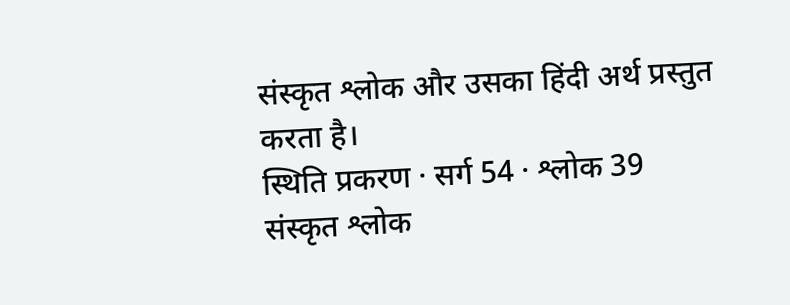संस्कृत श्लोक और उसका हिंदी अर्थ प्रस्तुत करता है।
स्थिति प्रकरण · सर्ग 54 · श्लोक 39
संस्कृत श्लोक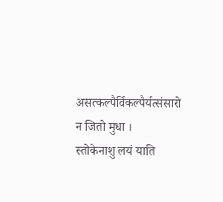असत्कल्पैर्विकल्पैर्यत्संसारो न जितो मुधा ।
स्तोकेनाशु लयं याति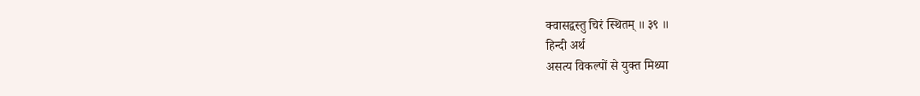क्वासद्वस्तु चिरं स्थितम् ॥ ३९ ॥
हिन्दी अर्थ
असत्य विकल्पों से युक्त मिथ्या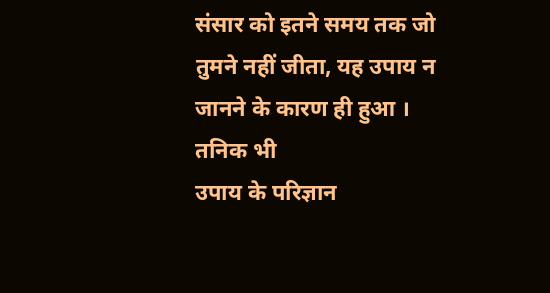संसार को इतने समय तक जो तुमने नहीं जीता, यह उपाय न जानने के कारण ही हुआ । तनिक भी
उपाय के परिज्ञान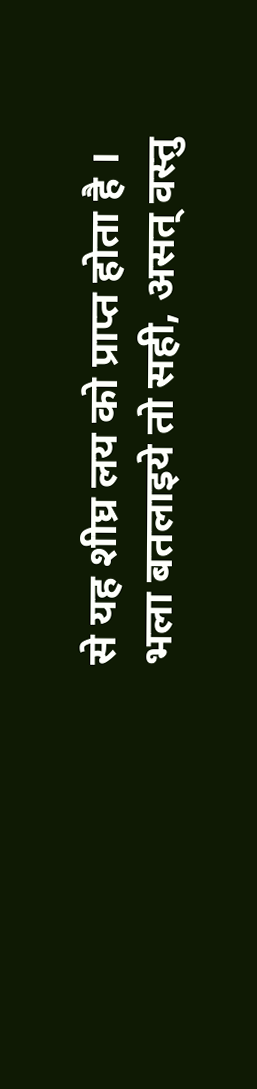से यह शीघ्र लय को प्राप्त होता है । भला बतलाइये तो सही, असत् वस्तु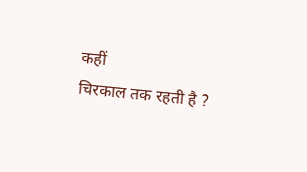कहीं
चिरकाल तक रहती है ?